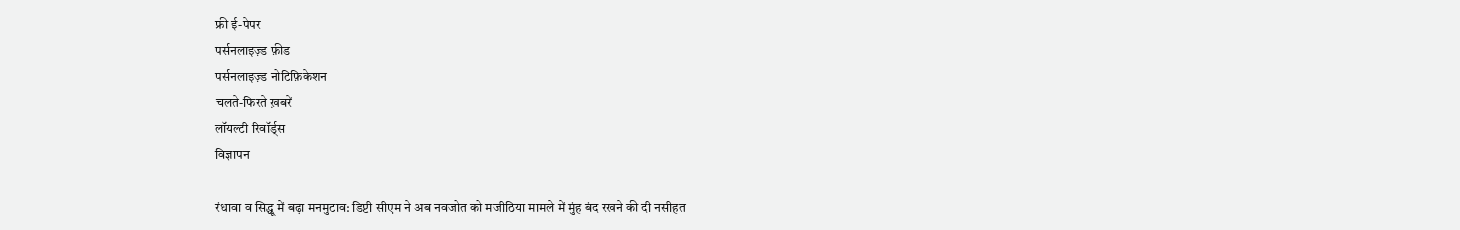फ्री ई-पेपर
पर्सनलाइज़्ड फ़ीड
पर्सनलाइज़्ड नोटिफ़िकेशन
चलते-फिरते ख़बरें
लॉयल्टी रिवॉर्ड्स
विज्ञापन

रंधावा व सिद्धू में बढ़ा मनमुटाव: डिप्टी सीएम ने अब नवजोत को मजीठिया मामले में मुंह बंद रखने की दी नसीहत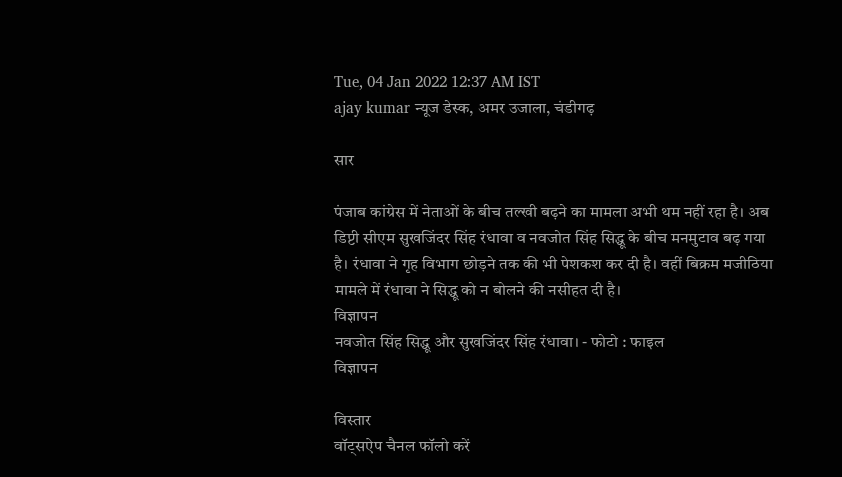Tue, 04 Jan 2022 12:37 AM IST
ajay kumar न्यूज डेस्क, अमर उजाला, चंडीगढ़

सार

पंजाब कांग्रेस में नेताओं के बीच तल्खी बढ़ने का मामला अभी थम नहीं रहा है। अब डिप्टी सीएम सुखजिंदर सिंह रंधावा व नवजोत सिंह सिद्धू के बीच मनमुटाव बढ़ गया है। रंधावा ने गृह विभाग छोड़ने तक की भी पेशकश कर दी है। वहीं बिक्रम मजीठिया मामले में रंधावा ने सिद्धू को न बोलने की नसीहत दी है।
विज्ञापन
नवजोत सिंह सिद्धू और सुखजिंदर सिंह रंधावा। - फोटो : फाइल
विज्ञापन

विस्तार
वॉट्सऐप चैनल फॉलो करें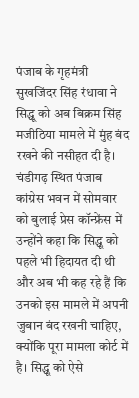पंजाब के गृहमंत्री सुखजिंदर सिंह रंधावा ने सिद्धू को अब बिक्रम सिंह मजीठिया मामले में मुंह बंद रखने की नसीहत दी है। चंडीगढ़ स्थित पंजाब कांग्रेस भवन में सोमवार को बुलाई प्रेस कॉन्फ्रेंस में उन्होंने कहा कि सिद्धू को पहले भी हिदायत दी थी और अब भी कह रहे हैं कि उनको इस मामले में अपनी जुबान बंद रखनी चाहिए, क्योंकि पूरा मामला कोर्ट में है। सिद्धू को ऐसे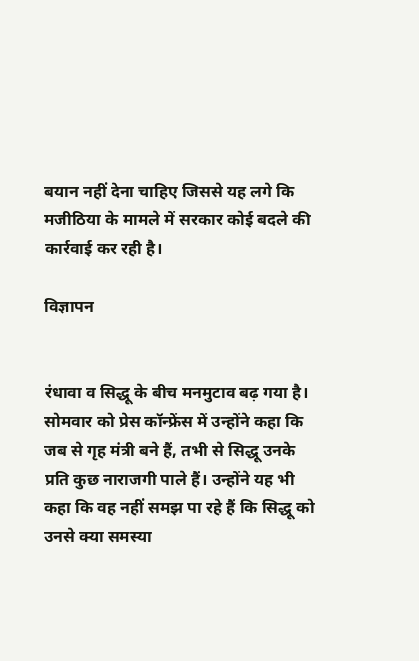बयान नहीं देना चाहिए जिससे यह लगे कि मजीठिया के मामले में सरकार कोई बदले की कार्रवाई कर रही है।

विज्ञापन


रंधावा व सिद्धू के बीच मनमुटाव बढ़ गया है। सोमवार को प्रेस कॉन्फ्रेंस में उन्होंने कहा कि जब से गृह मंत्री बने हैं, तभी से सिद्धू उनके प्रति कुछ नाराजगी पाले हैं। उन्होंने यह भी कहा कि वह नहीं समझ पा रहे हैं कि सिद्धू को उनसे क्या समस्या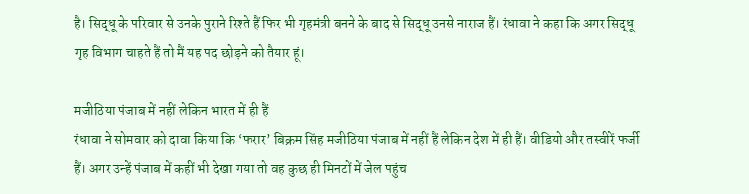है। सिद्धू के परिवार से उनके पुराने रिश्ते हैं फिर भी गृहमंत्री बनने के बाद से सिद्धू उनसे नाराज हैं। रंधावा ने कहा कि अगर सिद्धू गृह विभाग चाहते हैं तो मैं यह पद छोड़ने को तैयार हूं।

मजीठिया पंजाब में नहीं लेकिन भारत में ही हैं
रंधावा ने सोमवार को दावा किया कि ‘फरार’ बिक्रम सिंह मजीठिया पंजाब में नहीं हैं लेकिन देश में ही हैं। वीडियो और तस्वीरें फर्जी हैं। अगर उन्हें पंजाब में कहीं भी देखा गया तो वह कुछ ही मिनटों में जेल पहुंच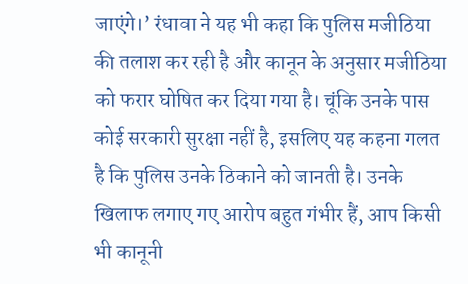जाएंगे।’ रंधावा ने यह भी कहा कि पुलिस मजीठिया की तलाश कर रही है और कानून के अनुसार मजीठिया को फरार घोषित कर दिया गया है। चूंकि उनके पास कोई सरकारी सुरक्षा नहीं है, इसलिए यह कहना गलत है कि पुलिस उनके ठिकाने को जानती है। उनके खिलाफ लगाए गए आरोप बहुत गंभीर हैं, आप किसी भी कानूनी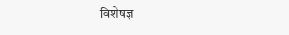विशेषज्ञ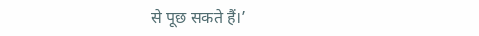से पूछ सकते हैं।’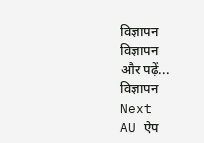विज्ञापन
विज्ञापन
और पढ़ें...
विज्ञापन
Next
AU ऐप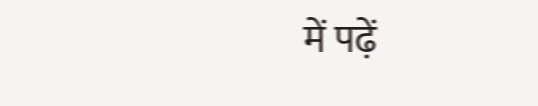में पढ़ें